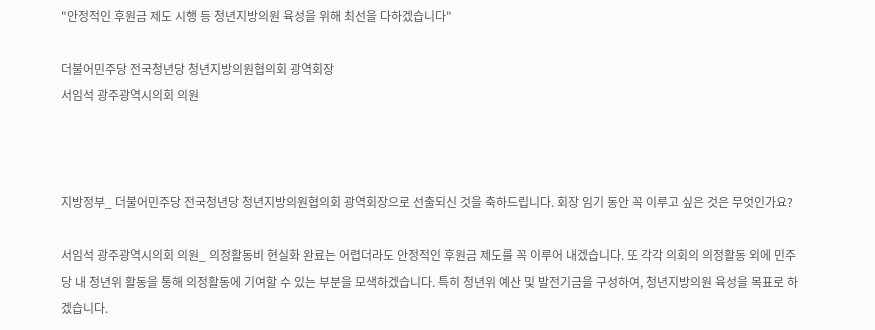"안정적인 후원금 제도 시행 등 청년지방의원 육성을 위해 최선을 다하겠습니다"

더불어민주당 전국청년당 청년지방의원협의회 광역회장
서임석 광주광역시의회 의원



지방정부_ 더불어민주당 전국청년당 청년지방의원협의회 광역회장으로 선출되신 것을 축하드립니다. 회장 임기 동안 꼭 이루고 싶은 것은 무엇인가요?

서임석 광주광역시의회 의원_ 의정활동비 현실화 완료는 어렵더라도 안정적인 후원금 제도를 꼭 이루어 내겠습니다. 또 각각 의회의 의정활동 외에 민주당 내 청년위 활동을 통해 의정활동에 기여할 수 있는 부분을 모색하겠습니다. 특히 청년위 예산 및 발전기금을 구성하여, 청년지방의원 육성을 목표로 하겠습니다.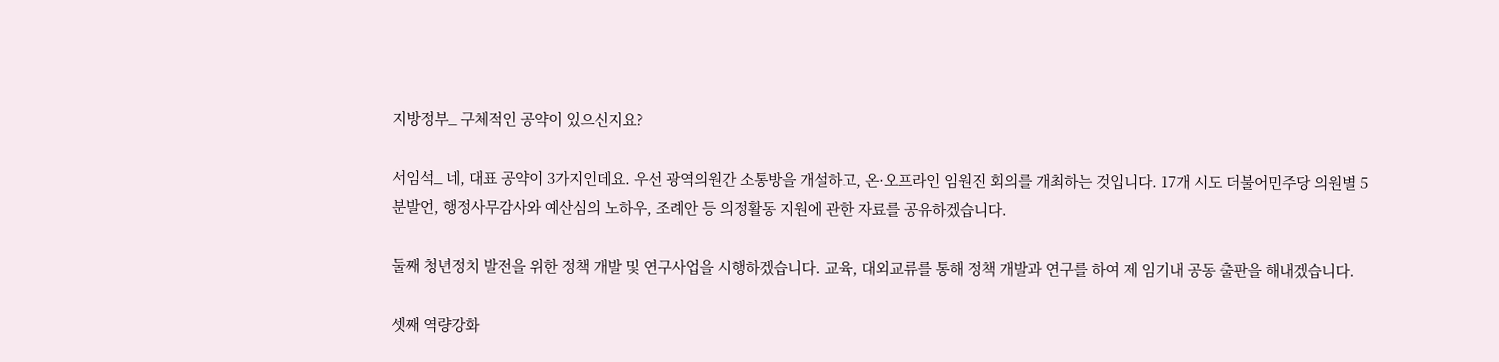지방정부_ 구체적인 공약이 있으신지요?

서임석_ 네, 대표 공약이 3가지인데요. 우선 광역의원간 소통방을 개설하고, 온·오프라인 임원진 회의를 개최하는 것입니다. 17개 시도 더불어민주당 의원별 5분발언, 행정사무감사와 예산심의 노하우, 조례안 등 의정활동 지원에 관한 자료를 공유하겠습니다.

둘째 청년정치 발전을 위한 정책 개발 및 연구사업을 시행하겠습니다. 교육, 대외교류를 통해 정책 개발과 연구를 하여 제 임기내 공동 출판을 해내겠습니다.

셋째 역량강화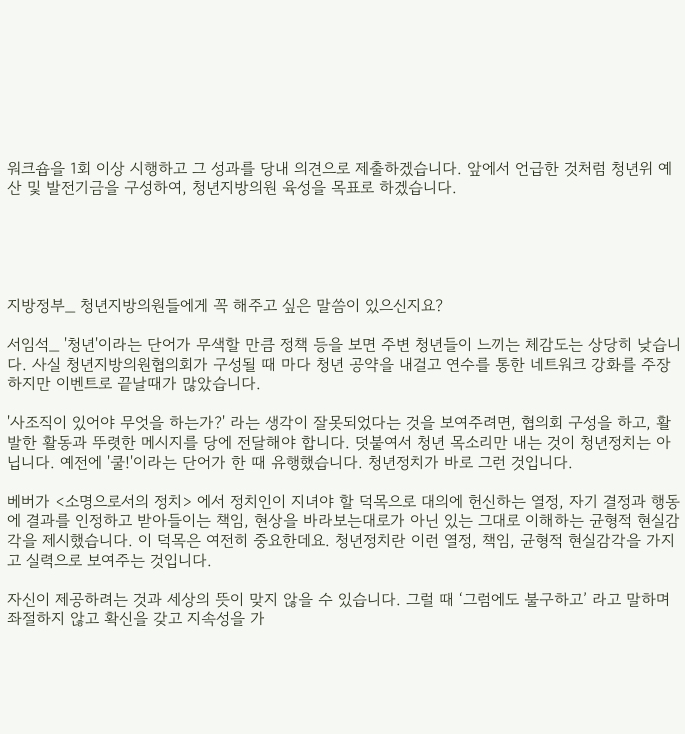워크숍을 1회 이상 시행하고 그 성과를 당내 의견으로 제출하겠습니다. 앞에서 언급한 것처럼 청년위 예산 및 발전기금을 구성하여, 청년지방의원 육성을 목표로 하겠습니다.





지방정부_ 청년지방의원들에게 꼭 해주고 싶은 말씀이 있으신지요?

서임석_ '청년'이라는 단어가 무색할 만큼 정책 등을 보면 주변 청년들이 느끼는 체감도는 상당히 낮습니다. 사실 청년지방의원협의회가 구성될 때 마다 청년 공약을 내걸고 연수를 통한 네트워크 강화를 주장하지만 이벤트로 끝날때가 많았습니다.

'사조직이 있어야 무엇을 하는가?' 라는 생각이 잘못되었다는 것을 보여주려면, 협의회 구성을 하고, 활발한 활동과 뚜렷한 메시지를 당에 전달해야 합니다. 덧붙여서 청년 목소리만 내는 것이 청년정치는 아닙니다. 예전에 '쿨!'이라는 단어가 한 때 유행했습니다. 청년정치가 바로 그런 것입니다.

베버가 <소명으로서의 정치> 에서 정치인이 지녀야 할 덕목으로 대의에 헌신하는 열정, 자기 결정과 행동에 결과를 인정하고 받아들이는 책임, 현상을 바라보는대로가 아닌 있는 그대로 이해하는 균형적 현실감각을 제시했습니다. 이 덕목은 여전히 중요한데요. 청년정치란 이런 열정, 책임, 균형적 현실감각을 가지고 실력으로 보여주는 것입니다.

자신이 제공하려는 것과 세상의 뜻이 맞지 않을 수 있습니다. 그럴 때 ‘그럼에도 불구하고’ 라고 말하며 좌절하지 않고 확신을 갖고 지속성을 가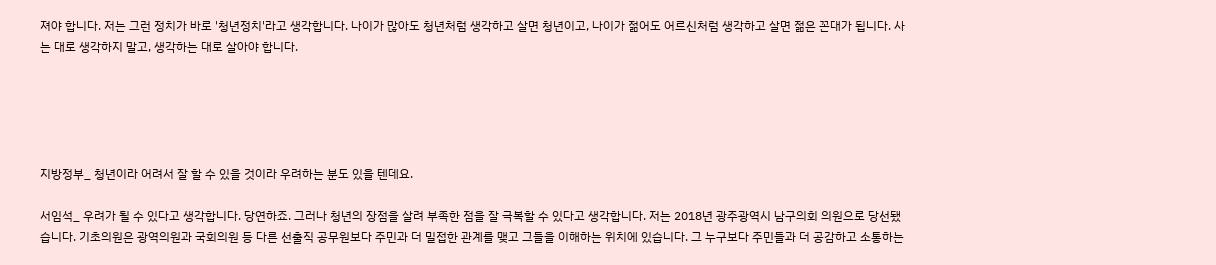져야 합니다. 저는 그런 정치가 바로 '청년정치'라고 생각합니다. 나이가 많아도 청년처럼 생각하고 살면 청년이고, 나이가 젊어도 어르신처럼 생각하고 살면 젊은 꼰대가 됩니다. 사는 대로 생각하지 말고, 생각하는 대로 살아야 합니다.





지방정부_ 청년이라 어려서 잘 할 수 있을 것이라 우려하는 분도 있을 텐데요.

서임석_ 우려가 될 수 있다고 생각합니다. 당연하죠. 그러나 청년의 장점을 살려 부족한 점을 잘 극복할 수 있다고 생각합니다. 저는 2018년 광주광역시 남구의회 의원으로 당선됐습니다. 기초의원은 광역의원과 국회의원 등 다른 선출직 공무원보다 주민과 더 밀접한 관계를 맺고 그들을 이해하는 위치에 있습니다. 그 누구보다 주민들과 더 공감하고 소통하는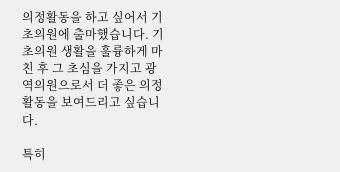의정활동을 하고 싶어서 기초의원에 출마했습니다. 기초의원 생활을 훌륭하게 마친 후 그 초심을 가지고 광역의원으로서 더 좋은 의정활동을 보여드리고 싶습니다.

특히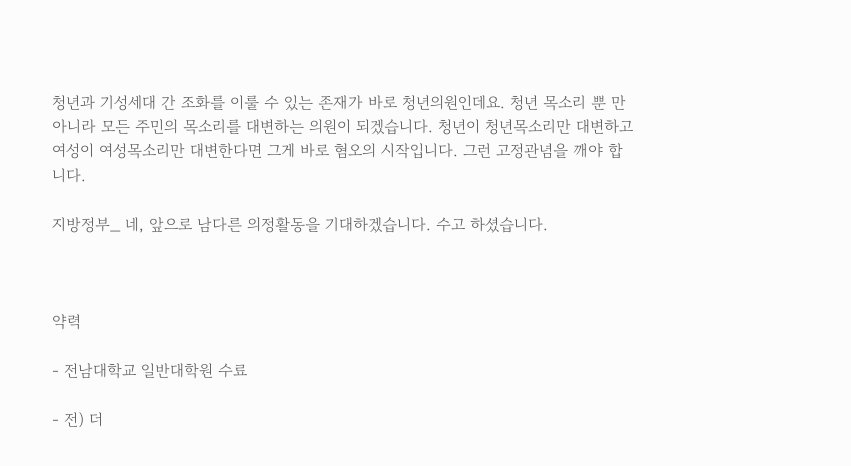청년과 기성세대 간 조화를 이룰 수 있는 존재가 바로 청년의원인데요. 청년 목소리 뿐 만 아니라 모든 주민의 목소리를 대변하는 의원이 되겠습니다. 청년이 청년목소리만 대변하고 여성이 여성목소리만 대변한다면 그게 바로 혐오의 시작입니다. 그런 고정관념을 깨야 합니다.

지방정부_ 네, 앞으로 남다른 의정활동을 기대하겠습니다. 수고 하셨습니다.



약력

- 전남대학교 일반대학원 수료

- 전) 더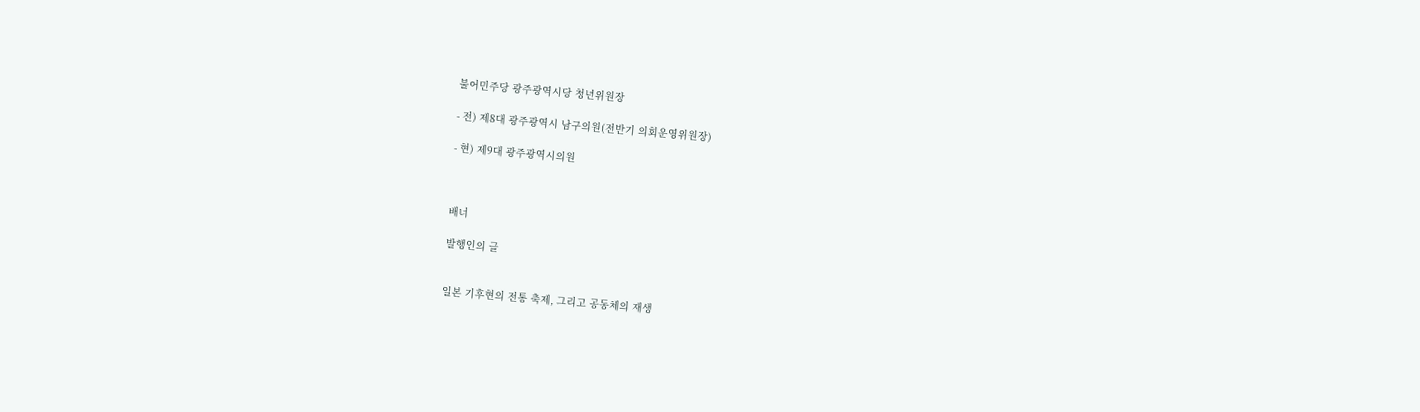불어민주당 광주광역시당 청년위원장

- 전) 제8대 광주광역시 남구의원(전반기 의회운영위원장)

- 현) 제9대 광주광역시의원



배너

발행인의 글


일본 기후현의 전통 축제, 그리고 공동체의 재생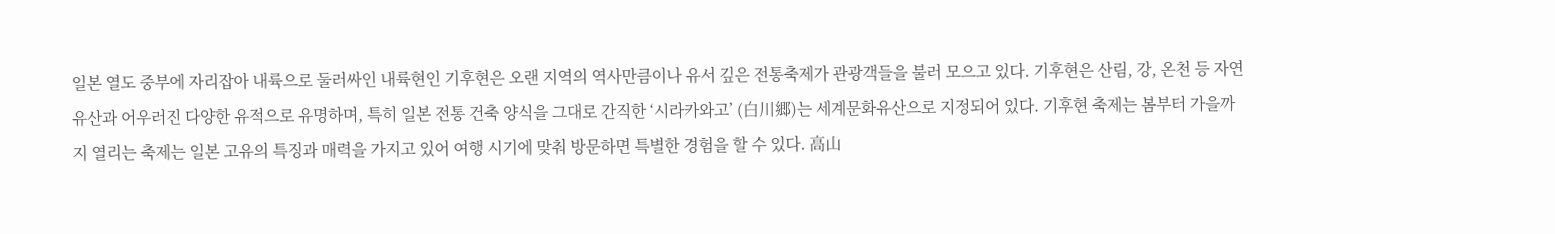일본 열도 중부에 자리잡아 내륙으로 둘러싸인 내륙현인 기후현은 오랜 지역의 역사만큼이나 유서 깊은 전통축제가 관광객들을 불러 모으고 있다. 기후현은 산림, 강, 온천 등 자연 유산과 어우러진 다양한 유적으로 유명하며, 특히 일본 전통 건축 양식을 그대로 간직한 ‘시라카와고’ (白川郷)는 세계문화유산으로 지정되어 있다. 기후현 축제는 봄부터 가을까지 열리는 축제는 일본 고유의 특징과 매력을 가지고 있어 여행 시기에 맞춰 방문하면 특별한 경험을 할 수 있다. 高山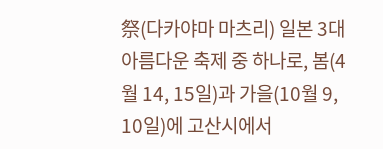祭(다카야마 마츠리) 일본 3대 아름다운 축제 중 하나로, 봄(4월 14, 15일)과 가을(10월 9, 10일)에 고산시에서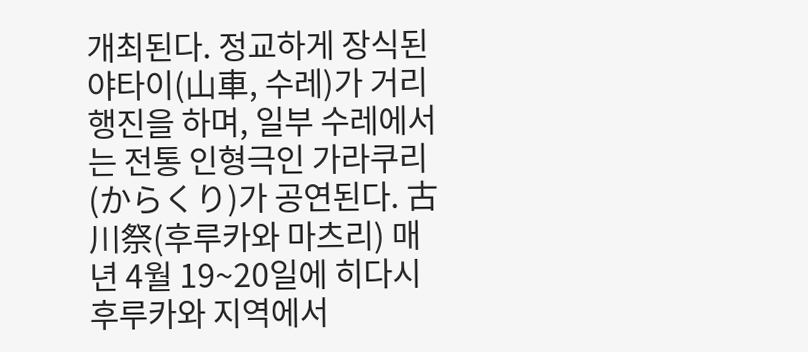개최된다. 정교하게 장식된 야타이(山車, 수레)가 거리 행진을 하며, 일부 수레에서는 전통 인형극인 가라쿠리(からくり)가 공연된다. 古川祭(후루카와 마츠리) 매년 4월 19~20일에 히다시 후루카와 지역에서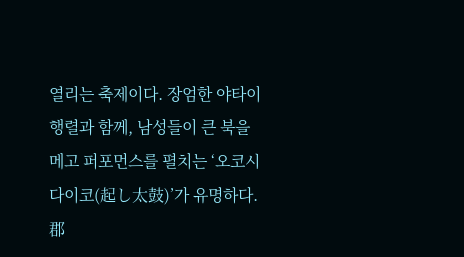열리는 축제이다. 장엄한 야타이 행렬과 함께, 남성들이 큰 북을 메고 퍼포먼스를 펼치는 ‘오코시다이코(起し太鼓)’가 유명하다. 郡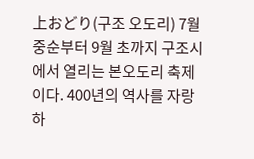上おどり(구조 오도리) 7월 중순부터 9월 초까지 구조시에서 열리는 본오도리 축제이다. 400년의 역사를 자랑하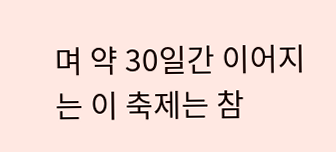며 약 30일간 이어지는 이 축제는 참